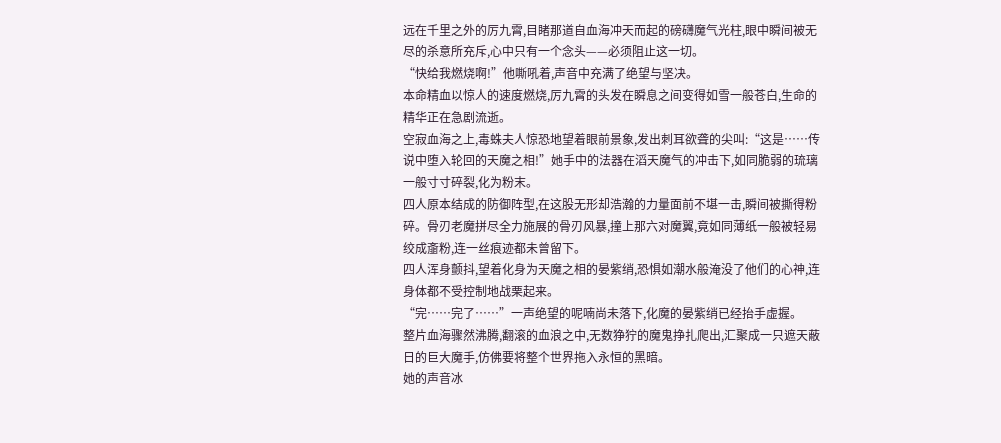远在千里之外的厉九霄,目睹那道自血海冲天而起的磅礴魔气光柱,眼中瞬间被无尽的杀意所充斥,心中只有一个念头——必须阻止这一切。
“快给我燃烧啊!”他嘶吼着,声音中充满了绝望与坚决。
本命精血以惊人的速度燃烧,厉九霄的头发在瞬息之间变得如雪一般苍白,生命的精华正在急剧流逝。
空寂血海之上,毒蛛夫人惊恐地望着眼前景象,发出刺耳欲聋的尖叫:“这是……传说中堕入轮回的天魔之相!”她手中的法器在滔天魔气的冲击下,如同脆弱的琉璃一般寸寸碎裂,化为粉末。
四人原本结成的防御阵型,在这股无形却浩瀚的力量面前不堪一击,瞬间被撕得粉碎。骨刃老魔拼尽全力施展的骨刃风暴,撞上那六对魔翼,竟如同薄纸一般被轻易绞成齑粉,连一丝痕迹都未曾留下。
四人浑身颤抖,望着化身为天魔之相的晏紫绡,恐惧如潮水般淹没了他们的心神,连身体都不受控制地战栗起来。
“完……完了……”一声绝望的呢喃尚未落下,化魔的晏紫绡已经抬手虚握。
整片血海骤然沸腾,翻滚的血浪之中,无数狰狞的魔鬼挣扎爬出,汇聚成一只遮天蔽日的巨大魔手,仿佛要将整个世界拖入永恒的黑暗。
她的声音冰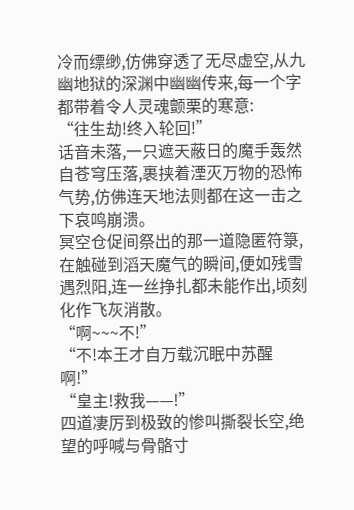冷而缥缈,仿佛穿透了无尽虚空,从九幽地狱的深渊中幽幽传来,每一个字都带着令人灵魂颤栗的寒意:
“往生劫!终入轮回!”
话音未落,一只遮天蔽日的魔手轰然自苍穹压落,裹挟着湮灭万物的恐怖气势,仿佛连天地法则都在这一击之下哀鸣崩溃。
冥空仓促间祭出的那一道隐匿符箓,在触碰到滔天魔气的瞬间,便如残雪遇烈阳,连一丝挣扎都未能作出,顷刻化作飞灰消散。
“啊~~~不!”
“不!本王才自万载沉眠中苏醒啊!”
“皇主!救我——!”
四道凄厉到极致的惨叫撕裂长空,绝望的呼喊与骨骼寸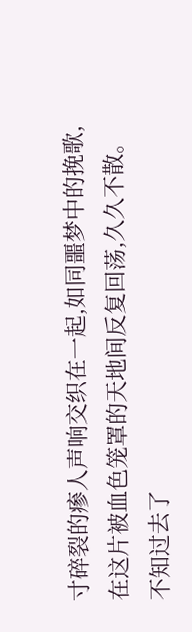寸碎裂的瘆人声响交织在一起,如同噩梦中的挽歌,在这片被血色笼罩的天地间反复回荡,久久不散。
不知过去了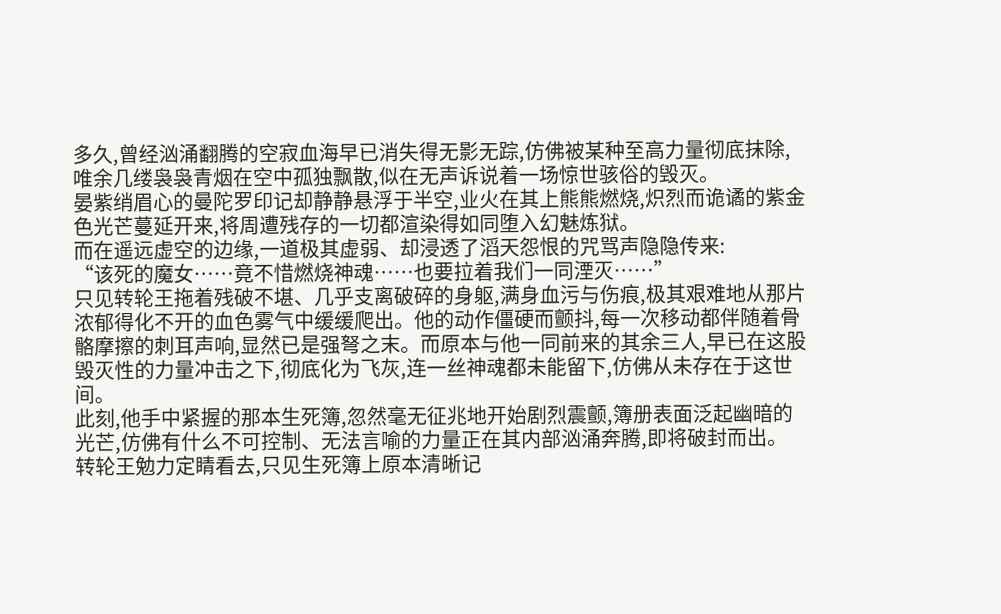多久,曾经汹涌翻腾的空寂血海早已消失得无影无踪,仿佛被某种至高力量彻底抹除,唯余几缕袅袅青烟在空中孤独飘散,似在无声诉说着一场惊世骇俗的毁灭。
晏紫绡眉心的曼陀罗印记却静静悬浮于半空,业火在其上熊熊燃烧,炽烈而诡谲的紫金色光芒蔓延开来,将周遭残存的一切都渲染得如同堕入幻魅炼狱。
而在遥远虚空的边缘,一道极其虚弱、却浸透了滔天怨恨的咒骂声隐隐传来:
“该死的魔女……竟不惜燃烧神魂……也要拉着我们一同湮灭……”
只见转轮王拖着残破不堪、几乎支离破碎的身躯,满身血污与伤痕,极其艰难地从那片浓郁得化不开的血色雾气中缓缓爬出。他的动作僵硬而颤抖,每一次移动都伴随着骨骼摩擦的刺耳声响,显然已是强弩之末。而原本与他一同前来的其余三人,早已在这股毁灭性的力量冲击之下,彻底化为飞灰,连一丝神魂都未能留下,仿佛从未存在于这世间。
此刻,他手中紧握的那本生死簿,忽然毫无征兆地开始剧烈震颤,簿册表面泛起幽暗的光芒,仿佛有什么不可控制、无法言喻的力量正在其内部汹涌奔腾,即将破封而出。
转轮王勉力定睛看去,只见生死簿上原本清晰记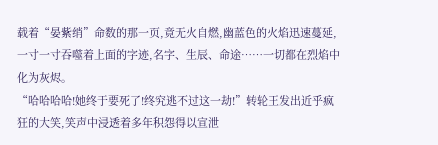载着“晏紫绡”命数的那一页,竟无火自燃,幽蓝色的火焰迅速蔓延,一寸一寸吞噬着上面的字迹,名字、生辰、命途……一切都在烈焰中化为灰烬。
“哈哈哈哈!她终于要死了!终究逃不过这一劫!”转轮王发出近乎疯狂的大笑,笑声中浸透着多年积怨得以宣泄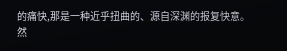的痛快,那是一种近乎扭曲的、源自深渊的报复快意。
然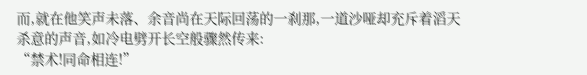而,就在他笑声未落、余音尚在天际回荡的一刹那,一道沙哑却充斥着滔天杀意的声音,如冷电劈开长空般骤然传来:
“禁术!同命相连!”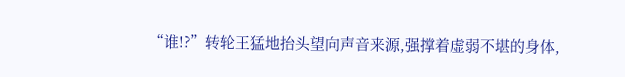“谁!?”转轮王猛地抬头望向声音来源,强撑着虚弱不堪的身体,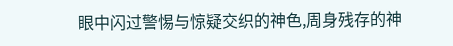眼中闪过警惕与惊疑交织的神色,周身残存的神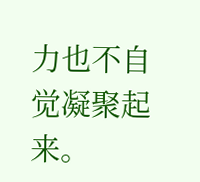力也不自觉凝聚起来。